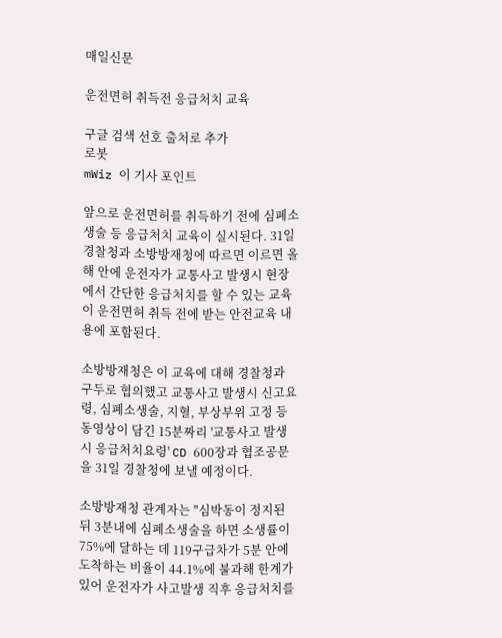매일신문

운전면허 취득전 응급처치 교육

구글 검색 선호 출처로 추가
로봇
mWiz 이 기사 포인트

앞으로 운전면허를 취득하기 전에 심폐소생술 등 응급처치 교육이 실시된다. 31일 경찰청과 소방방재청에 따르면 이르면 올해 안에 운전자가 교통사고 발생시 현장에서 간단한 응급처치를 할 수 있는 교육이 운전면허 취득 전에 받는 안전교육 내용에 포함된다.

소방방재청은 이 교육에 대해 경찰청과 구두로 협의했고 교통사고 발생시 신고요령, 심폐소생술, 지혈, 부상부위 고정 등 동영상이 담긴 15분짜리 '교통사고 발생시 응급처치요령' CD 600장과 협조공문을 31일 경찰청에 보낼 예정이다.

소방방재청 관계자는 "심박동이 정지된 뒤 3분내에 심폐소생술을 하면 소생률이 75%에 달하는 데 119구급차가 5분 안에 도착하는 비율이 44.1%에 불과해 한계가 있어 운전자가 사고발생 직후 응급처치를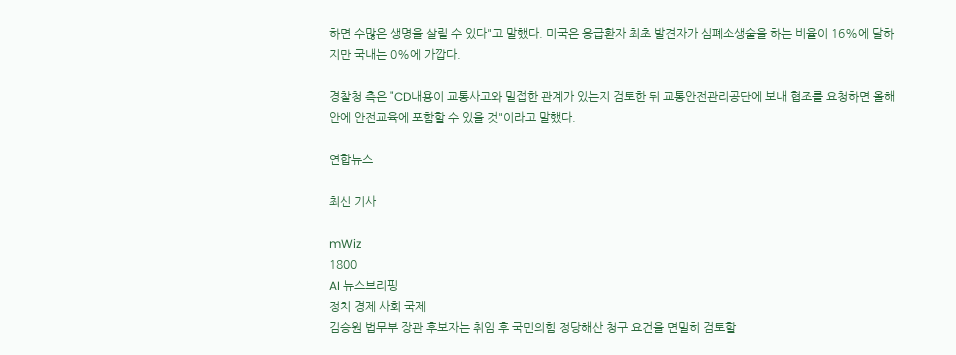하면 수많은 생명을 살릴 수 있다"고 말했다. 미국은 응급환자 최초 발견자가 심폐소생술을 하는 비율이 16%에 달하지만 국내는 0%에 가깝다.

경찰청 측은 "CD내용이 교통사고와 밀접한 관계가 있는지 검토한 뒤 교통안전관리공단에 보내 협조를 요청하면 올해 안에 안전교육에 포함할 수 있을 것"이라고 말했다.

연합뉴스

최신 기사

mWiz
1800
AI 뉴스브리핑
정치 경제 사회 국제
김승원 법무부 장관 후보자는 취임 후 국민의힘 정당해산 청구 요건을 면밀히 검토할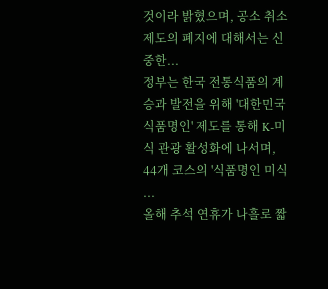것이라 밝혔으며, 공소 취소 제도의 폐지에 대해서는 신중한...
정부는 한국 전통식품의 계승과 발전을 위해 '대한민국 식품명인' 제도를 통해 K-미식 관광 활성화에 나서며, 44개 코스의 '식품명인 미식 ...
올해 추석 연휴가 나흘로 짧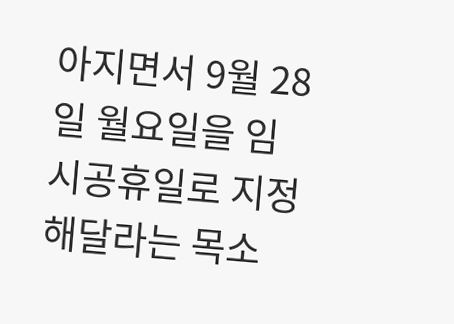아지면서 9월 28일 월요일을 임시공휴일로 지정해달라는 목소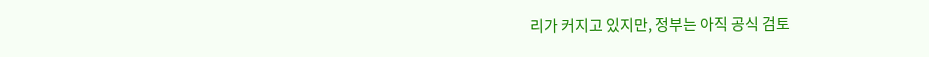리가 커지고 있지만, 정부는 아직 공식 검토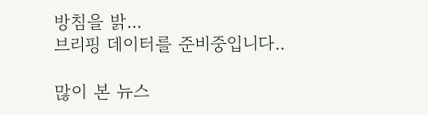방침을 밝...
브리핑 데이터를 준비중입니다..

많이 본 뉴스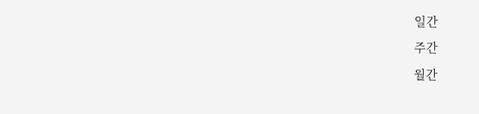일간
주간
월간